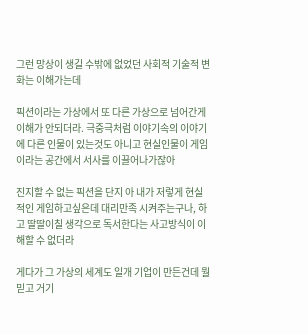그런 망상이 생길 수밖에 없었던 사회적 기술적 변화는 이해가는데

픽션이라는 가상에서 또 다른 가상으로 넘어간게 이해가 안되더라. 극중극처럼 이야기속의 이야기에 다른 인물이 있는것도 아니고 현실인물이 게임이라는 공간에서 서사를 이끌어나가잖아

진지할 수 없는 픽션을 단지 아 내가 저렇게 현실적인 게임하고싶은데 대리만족 시켜주는구나, 하고 딸딸이칠 생각으로 독서한다는 사고방식이 이해할 수 없더라

게다가 그 가상의 세계도 일개 기업이 만든건데 뭘믿고 거기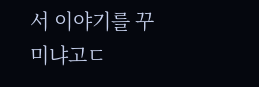서 이야기를 꾸미냐고ㄷ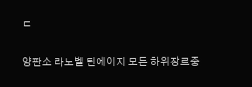ㄷ

양판소 라노벨 틴에이지 모든 하위장르중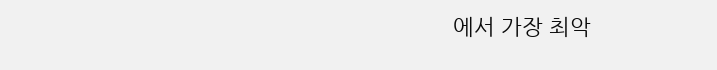에서 가장 최악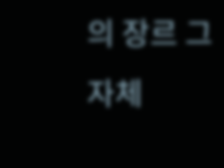의 장르 그자체